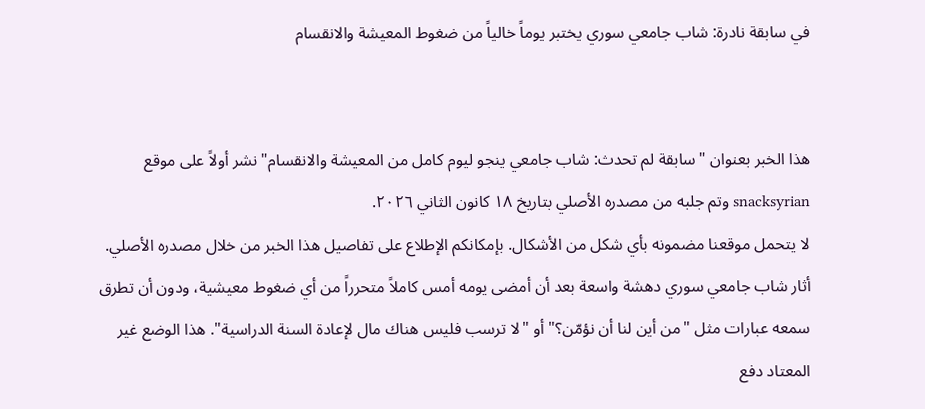في سابقة نادرة: شاب جامعي سوري يختبر يوماً خالياً من ضغوط المعيشة والانقسام


هذا الخبر بعنوان "سابقة لم تحدث: شاب جامعي ينجو ليوم كامل من المعيشة والانقسام" نشر أولاً على موقع snacksyrian وتم جلبه من مصدره الأصلي بتاريخ ١٨ كانون الثاني ٢٠٢٦.
لا يتحمل موقعنا مضمونه بأي شكل من الأشكال. بإمكانكم الإطلاع على تفاصيل هذا الخبر من خلال مصدره الأصلي.
أثار شاب جامعي سوري دهشة واسعة بعد أن أمضى يومه أمس كاملاً متحرراً من أي ضغوط معيشية، ودون أن تطرق سمعه عبارات مثل "من أين لنا أن نؤمّن؟" أو "لا ترسب فليس هناك مال لإعادة السنة الدراسية". هذا الوضع غير المعتاد دفع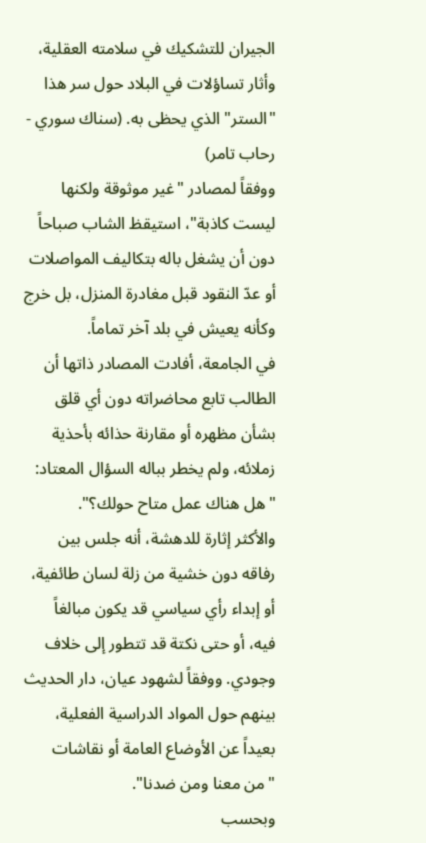الجيران للتشكيك في سلامته العقلية، وأثار تساؤلات في البلاد حول سر هذا "الستر" الذي يحظى به. (سناك سوري - رحاب تامر)
ووفقاً لمصادر "غير موثوقة ولكنها ليست كاذبة"، استيقظ الشاب صباحاً دون أن يشغل باله بتكاليف المواصلات أو عدّ النقود قبل مغادرة المنزل، بل خرج وكأنه يعيش في بلد آخر تماماً.
في الجامعة، أفادت المصادر ذاتها أن الطالب تابع محاضراته دون أي قلق بشأن مظهره أو مقارنة حذائه بأحذية زملائه، ولم يخطر بباله السؤال المعتاد: "هل هناك عمل متاح حولك؟".
والأكثر إثارة للدهشة، أنه جلس بين رفاقه دون خشية من زلة لسان طائفية، أو إبداء رأي سياسي قد يكون مبالغاً فيه، أو حتى نكتة قد تتطور إلى خلاف وجودي. ووفقاً لشهود عيان، دار الحديث بينهم حول المواد الدراسية الفعلية، بعيداً عن الأوضاع العامة أو نقاشات "من معنا ومن ضدنا".
وبحسب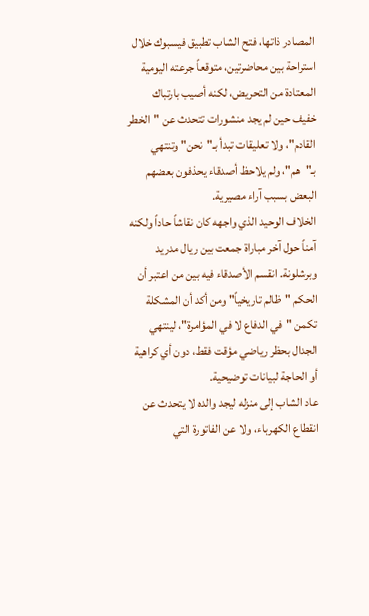المصادر ذاتها، فتح الشاب تطبيق فيسبوك خلال استراحة بين محاضرتين، متوقعاً جرعته اليومية المعتادة من التحريض، لكنه أصيب بارتباك خفيف حين لم يجد منشورات تتحدث عن "الخطر القادم"، ولا تعليقات تبدأ بـ"نحن" وتنتهي بـ"هم"، ولم يلاحظ أصدقاء يحذفون بعضهم البعض بسبب آراء مصيرية.
الخلاف الوحيد الذي واجهه كان نقاشاً حاداً ولكنه آمناً حول آخر مباراة جمعت بين ريال مدريد وبرشلونة. انقسم الأصدقاء فيه بين من اعتبر أن الحكم "ظالم تاريخياً" ومن أكد أن المشكلة تكمن "في الدفاع لا في المؤامرة"، لينتهي الجدال بحظر رياضي مؤقت فقط، دون أي كراهية أو الحاجة لبيانات توضيحية.
عاد الشاب إلى منزله ليجد والده لا يتحدث عن انقطاع الكهرباء، ولا عن الفاتورة التي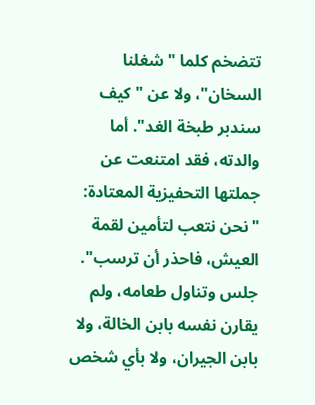تتضخم كلما "شغلنا السخان"، ولا عن "كيف سندبر طبخة الغد". أما والدته، فقد امتنعت عن جملتها التحفيزية المعتادة: "نحن نتعب لتأمين لقمة العيش، فاحذر أن ترسب".
جلس وتناول طعامه، ولم يقارن نفسه بابن الخالة، ولا بابن الجيران، ولا بأي شخص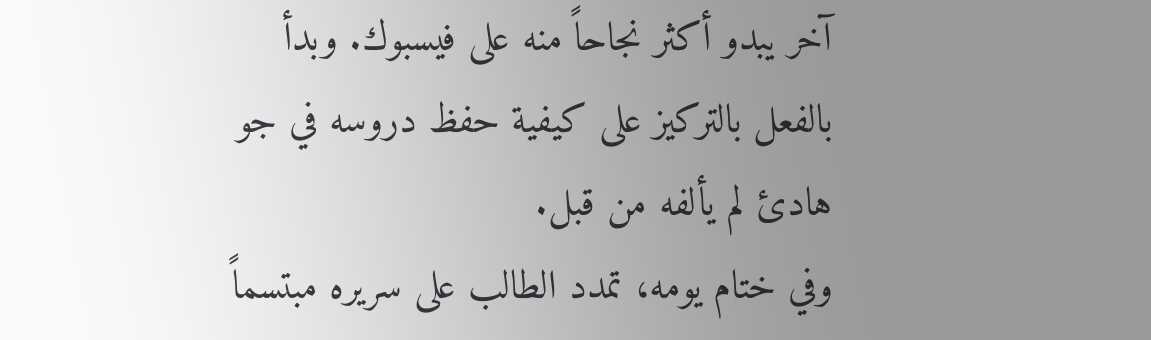آخر يبدو أكثر نجاحاً منه على فيسبوك. وبدأ بالفعل بالتركيز على كيفية حفظ دروسه في جو هادئ لم يألفه من قبل.
وفي ختام يومه، تمدد الطالب على سريره مبتسماً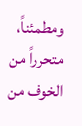ومطمئناً، متحرراً من الخوف من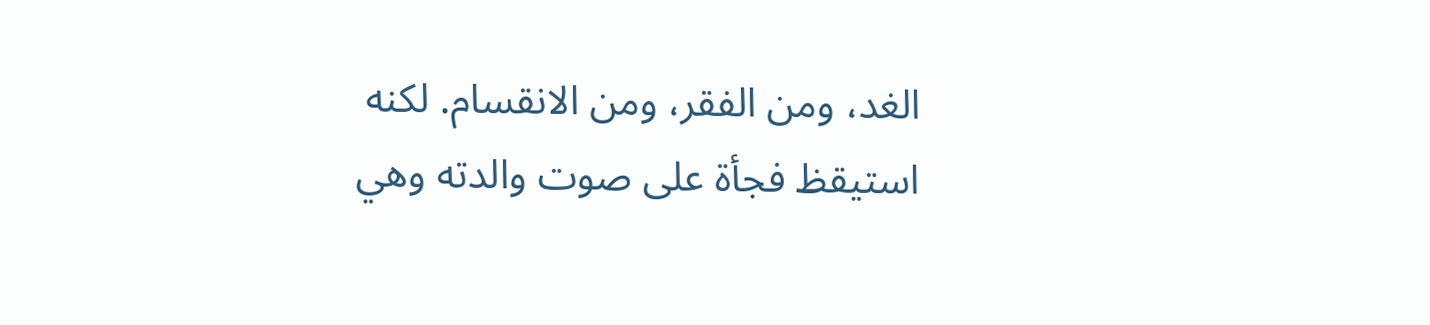الغد، ومن الفقر، ومن الانقسام. لكنه استيقظ فجأة على صوت والدته وهي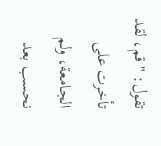تقول: "قم، لقد تأخرت على الجامعة، ولم نحسب بعد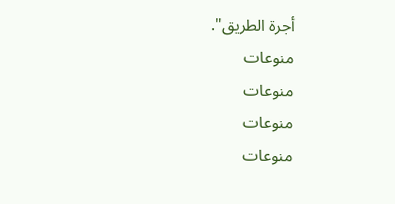أجرة الطريق".
منوعات
منوعات
منوعات
منوعات